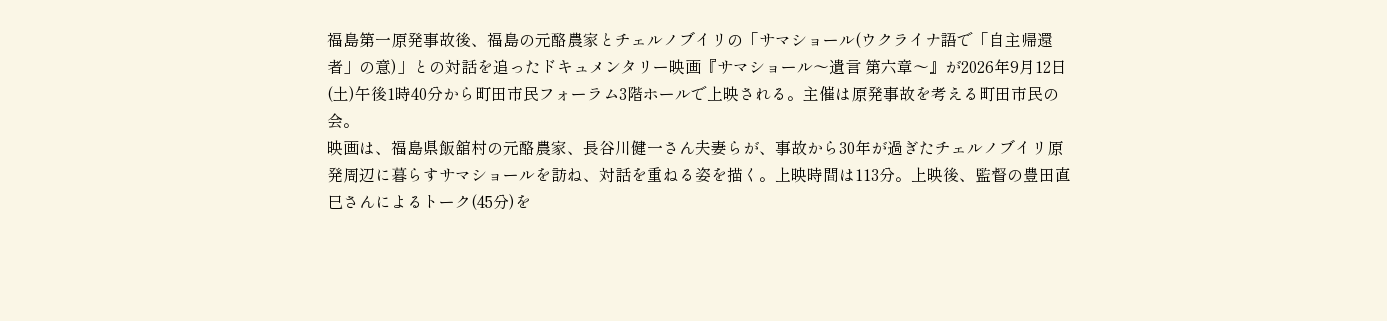福島第一原発事故後、福島の元酪農家とチェルノブイリの「サマショール(ウクライナ語で「自主帰還者」の意)」との対話を追ったドキュメンタリー映画『サマショール〜遺言 第六章〜』が2026年9月12日(土)午後1時40分から町田市民フォーラム3階ホールで上映される。主催は原発事故を考える町田市民の会。
映画は、福島県飯舘村の元酪農家、長谷川健一さん夫妻らが、事故から30年が過ぎたチェルノブイリ原発周辺に暮らすサマショールを訪ね、対話を重ねる姿を描く。上映時間は113分。上映後、監督の豊田直巳さんによるトーク(45分)を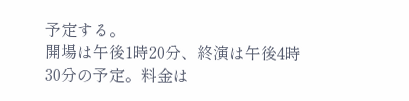予定する。
開場は午後1時20分、終演は午後4時30分の予定。料金は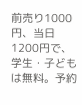前売り1000円、当日1200円で、学生・子どもは無料。予約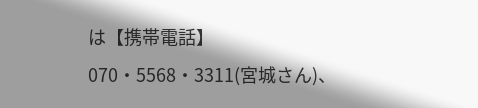は【携帯電話】070・5568・3311(宮城さん)、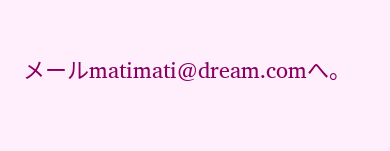メールmatimati@dream.comへ。